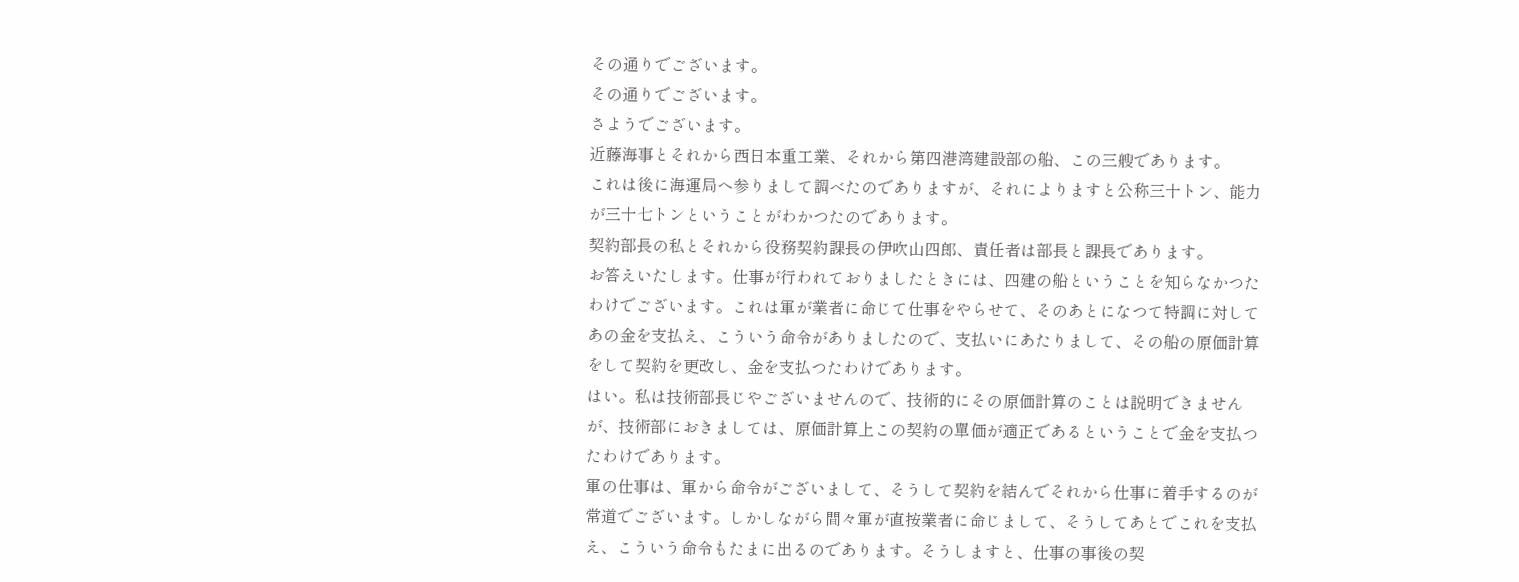その通りでございます。
その通りでございます。
さようでございます。
近藤海事とそれから西日本重工業、それから第四港湾建設部の船、この三艘であります。
これは後に海運局へ参りまして調べたのでありますが、それによりますと公称三十トン、能力が三十七トンということがわかつたのであります。
契約部長の私とそれから役務契約課長の伊吹山四郎、責任者は部長と課長であります。
お答えいたします。仕事が行われておりましたときには、四建の船ということを知らなかつたわけでございます。これは軍が業者に命じて仕事をやらせて、そのあとになつて特調に対してあの金を支払え、こういう命令がありましたので、支払いにあたりまして、その船の原価計算をして契約を更改し、金を支払つたわけであります。
はい。私は技術部長じやございませんので、技術的にその原価計算のことは説明できませんが、技術部におきましては、原価計算上この契約の單価が適正であるということで金を支払つたわけであります。
軍の仕事は、軍から命令がございまして、そうして契約を結んでそれから仕事に着手するのが常道でございます。しかしながら間々軍が直按業者に命じまして、そうしてあとでこれを支払え、こういう命令もたまに出るのであります。そうしますと、仕事の事後の契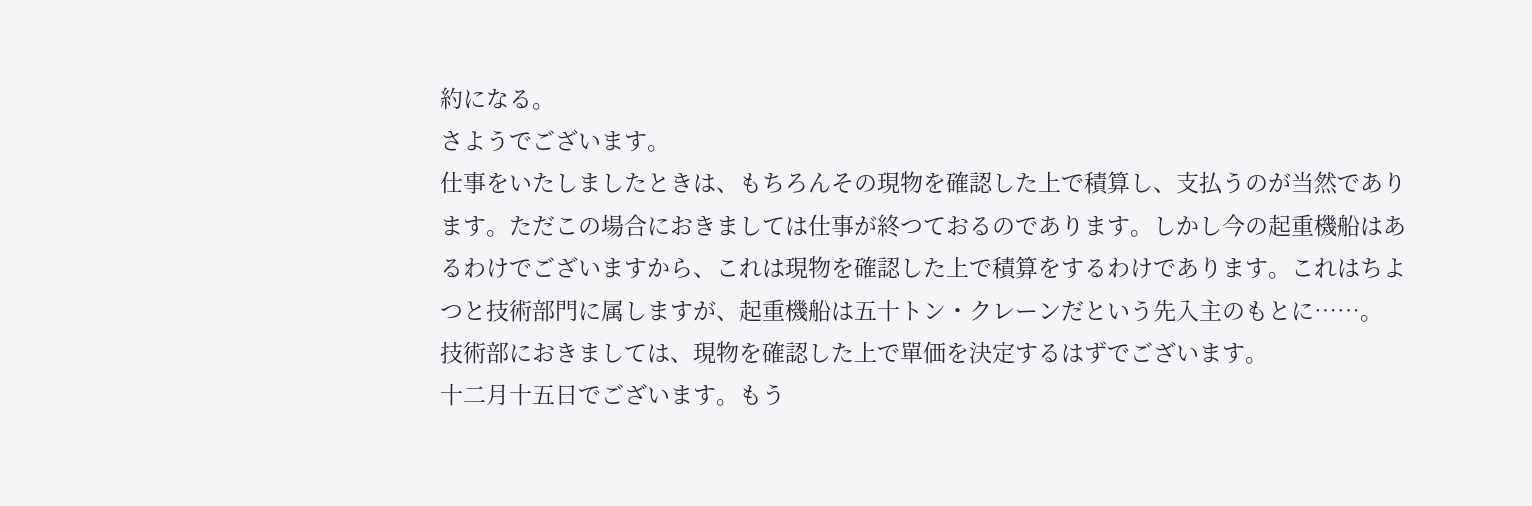約になる。
さようでございます。
仕事をいたしましたときは、もちろんその現物を確認した上で積算し、支払うのが当然であります。ただこの場合におきましては仕事が終つておるのであります。しかし今の起重機船はあるわけでございますから、これは現物を確認した上で積算をするわけであります。これはちよつと技術部門に属しますが、起重機船は五十トン・クレーンだという先入主のもとに……。
技術部におきましては、現物を確認した上で單価を決定するはずでございます。
十二月十五日でございます。もう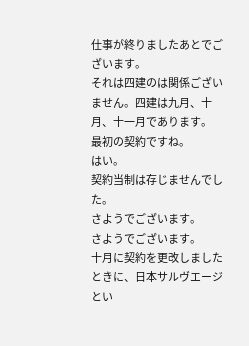仕事が終りましたあとでございます。
それは四建のは関係ございません。四建は九月、十月、十一月であります。
最初の契約ですね。
はい。
契約当制は存じませんでした。
さようでございます。
さようでございます。
十月に契約を更改しましたときに、日本サルヴエージとい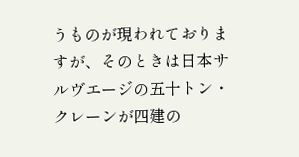うものが現われておりますが、そのときは日本サルヴエージの五十トン・クレーンが四建の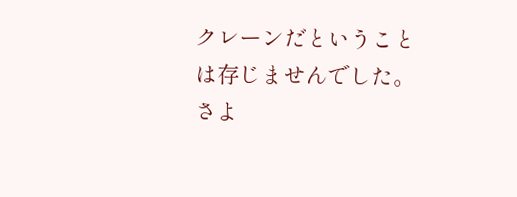クレーンだということは存じませんでした。
さよ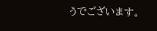うでございます。